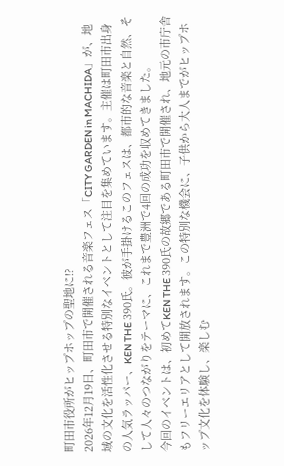町田市役所がヒップホップの聖地に!?
2026年12月19日、町田市で開催される音楽フェス「CITY GARDEN in MACHIDA」が、地域の文化を活性化させる特別なイベントとして注目を集めています。主催は町田市出身の人気ラッパー、KEN THE 390氏。彼が手掛けるこのフェスは、都市的な音楽と自然、そして人々のつながりをテーマに、これまで豊洲で4回の成功を収めてきました。
今回のイベントは、初めてKEN THE 390氏の故郷である町田市で開催され、地元の市庁舎もフリーエリアとして開放されます。この特別な機会に、子供から大人までがヒップホップ文化を体験し、楽しむ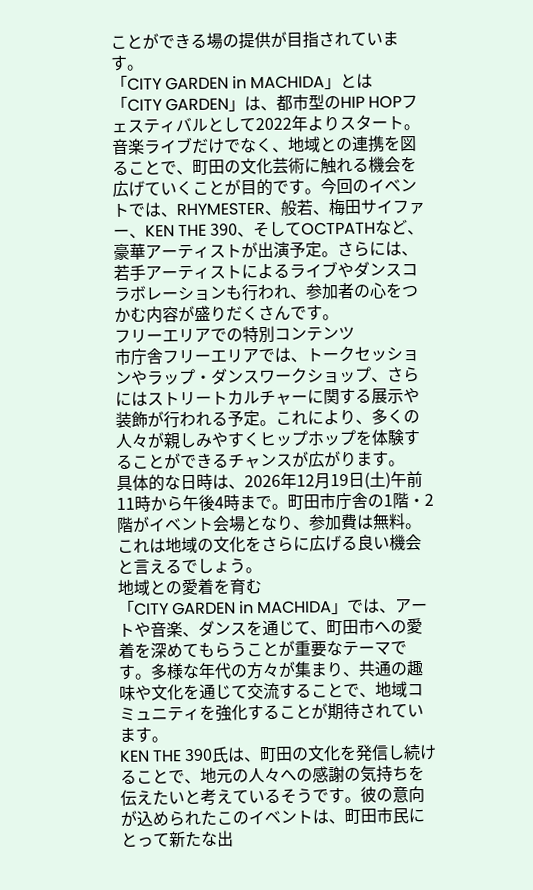ことができる場の提供が目指されています。
「CITY GARDEN in MACHIDA」とは
「CITY GARDEN」は、都市型のHIP HOPフェスティバルとして2022年よりスタート。音楽ライブだけでなく、地域との連携を図ることで、町田の文化芸術に触れる機会を広げていくことが目的です。今回のイベントでは、RHYMESTER、般若、梅田サイファー、KEN THE 390、そしてOCTPATHなど、豪華アーティストが出演予定。さらには、若手アーティストによるライブやダンスコラボレーションも行われ、参加者の心をつかむ内容が盛りだくさんです。
フリーエリアでの特別コンテンツ
市庁舎フリーエリアでは、トークセッションやラップ・ダンスワークショップ、さらにはストリートカルチャーに関する展示や装飾が行われる予定。これにより、多くの人々が親しみやすくヒップホップを体験することができるチャンスが広がります。
具体的な日時は、2026年12月19日(土)午前11時から午後4時まで。町田市庁舎の1階・2階がイベント会場となり、参加費は無料。これは地域の文化をさらに広げる良い機会と言えるでしょう。
地域との愛着を育む
「CITY GARDEN in MACHIDA」では、アートや音楽、ダンスを通じて、町田市への愛着を深めてもらうことが重要なテーマです。多様な年代の方々が集まり、共通の趣味や文化を通じて交流することで、地域コミュニティを強化することが期待されています。
KEN THE 390氏は、町田の文化を発信し続けることで、地元の人々への感謝の気持ちを伝えたいと考えているそうです。彼の意向が込められたこのイベントは、町田市民にとって新たな出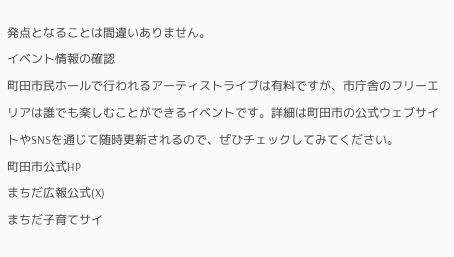発点となることは間違いありません。
イベント情報の確認
町田市民ホールで行われるアーティストライブは有料ですが、市庁舎のフリーエリアは誰でも楽しむことができるイベントです。詳細は町田市の公式ウェブサイトやSNSを通じて随時更新されるので、ぜひチェックしてみてください。
町田市公式HP
まちだ広報公式(X)
まちだ子育てサイ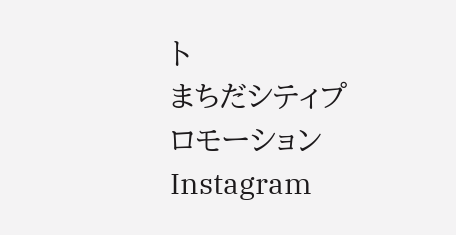ト
まちだシティプロモーション Instagram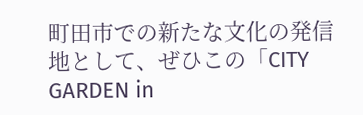町田市での新たな文化の発信地として、ぜひこの「CITY GARDEN in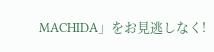MACHIDA」をお見逃しなく!